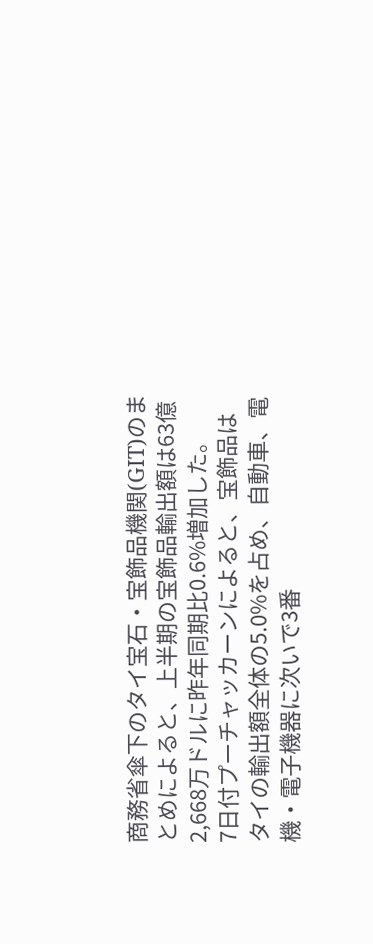商務省傘下のタイ宝石・宝飾品機関(GIT)のまとめによると、上半期の宝飾品輸出額は63億2,668万ドルに昨年同期比0.6%増加した。
7日付プーチャッカーンによると、宝飾品はタイの輸出額全体の5.0%を占め、自動車、電機・電子機器に次いで3番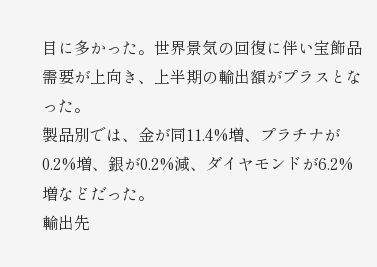目に多かった。世界景気の回復に伴い宝飾品需要が上向き、上半期の輸出額がプラスとなった。
製品別では、金が同11.4%増、プラチナが0.2%増、銀が0.2%減、ダイヤモンドが6.2%増などだった。
輸出先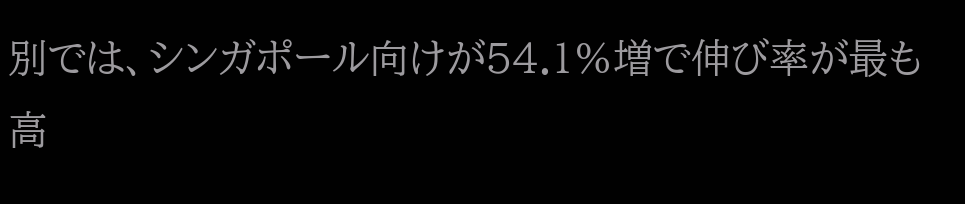別では、シンガポール向けが54.1%増で伸び率が最も高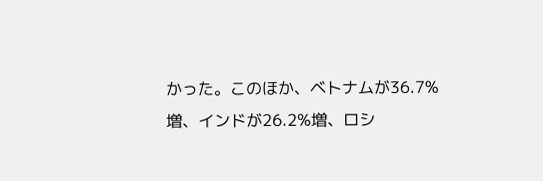かった。このほか、ベトナムが36.7%増、インドが26.2%増、ロシ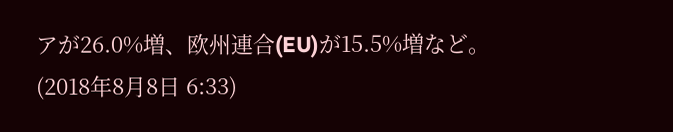アが26.0%増、欧州連合(EU)が15.5%増など。
(2018年8月8日 6:33)